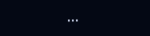...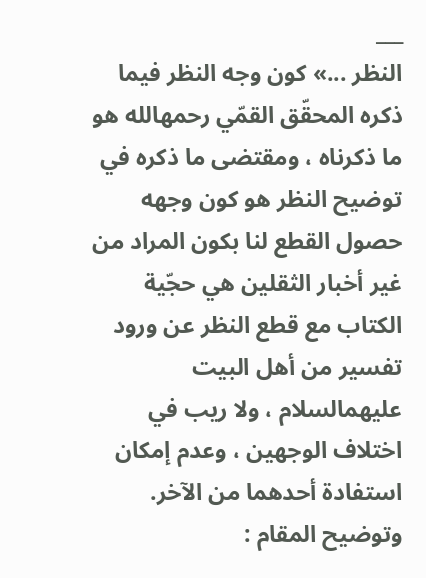___
النظر ...» كون وجه النظر فيما ذكره المحقّق القمّي رحمهالله هو ما ذكرناه ، ومقتضى ما ذكره في توضيح النظر هو كون وجهه حصول القطع لنا بكون المراد من غير أخبار الثقلين هي حجّية الكتاب مع قطع النظر عن ورود تفسير من أهل البيت عليهمالسلام ، ولا ريب في اختلاف الوجهين ، وعدم إمكان استفادة أحدهما من الآخر.
وتوضيح المقام :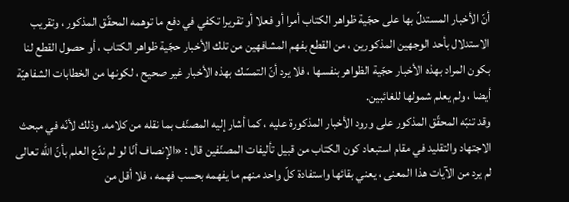أنّ الأخبار المستدلّ بها على حجّية ظواهر الكتاب أمرا أو فعلا أو تقريرا تكفي في دفع ما توهمه المحقّق المذكور ، وتقريب الاستدلال بأحد الوجهين المذكورين ، من القطع بفهم المشافهين من تلك الأخبار حجّية ظواهر الكتاب ، أو حصول القطع لنا بكون المراد بهذه الأخبار حجّية الظواهر بنفسها ، فلا يرد أنّ التمسّك بهذه الأخبار غير صحيح ، لكونها من الخطابات الشفاهيّة أيضا ، ولم يعلم شمولها للغائبين.
وقد تنبّه المحقّق المذكور على ورود الأخبار المذكورة عليه ، كما أشار إليه المصنّف بما نقله من كلامه. وذلك لأنّه في مبحث الاجتهاد والتقليد في مقام استبعاد كون الكتاب من قبيل تأليفات المصنّفين قال : «الإنصاف أنّا لو لم ندّع العلم بأنّ الله تعالى لم يرد من الآيات هذا المعنى ، يعني بقائها واستفادة كلّ واحد منهم ما يفهمه بحسب فهمه ، فلا أقل من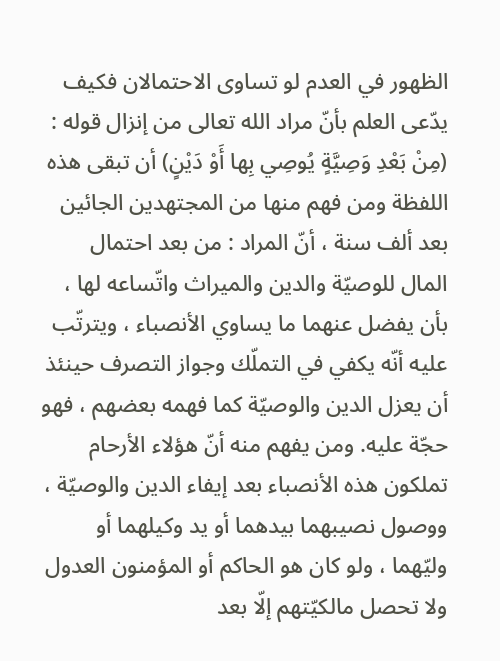الظهور في العدم لو تساوى الاحتمالان فكيف يدّعى العلم بأنّ مراد الله تعالى من إنزال قوله : (مِنْ بَعْدِ وَصِيَّةٍ يُوصِي بِها أَوْ دَيْنٍ) أن تبقى هذه اللفظة ومن فهم منها من المجتهدين الجائين بعد ألف سنة ، أنّ المراد : من بعد احتمال المال للوصيّة والدين والميراث واتّساعه لها ، بأن يفضل عنهما ما يساوي الأنصباء ، ويترتّب عليه أنّه يكفي في التملّك وجواز التصرف حينئذ أن يعزل الدين والوصيّة كما فهمه بعضهم ، فهو حجّة عليه. ومن يفهم منه أنّ هؤلاء الأرحام تملكون هذه الأنصباء بعد إيفاء الدين والوصيّة ، ووصول نصيبهما بيدهما أو يد وكيلهما أو وليّهما ، ولو كان هو الحاكم أو المؤمنون العدول ولا تحصل مالكيّتهم إلّا بعد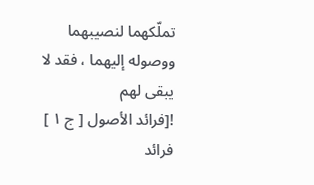تملّكهما لنصيبهما ووصوله إليهما ، فقد لا يبقى لهم
![فرائد الأصول [ ج ١ ] فرائد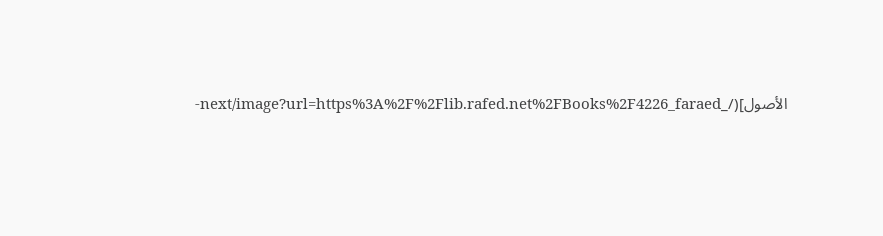الأصول](/_next/image?url=https%3A%2F%2Flib.rafed.net%2FBooks%2F4226_faraed-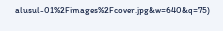alusul-01%2Fimages%2Fcover.jpg&w=640&q=75)